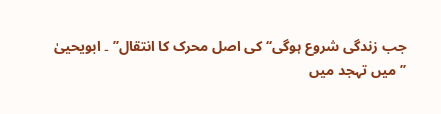جب زندگی شروع ہوگی‘‘ کی اصل محرک کا انتقال’’ ۔ ابویحییٰ
’’میں تہجد میں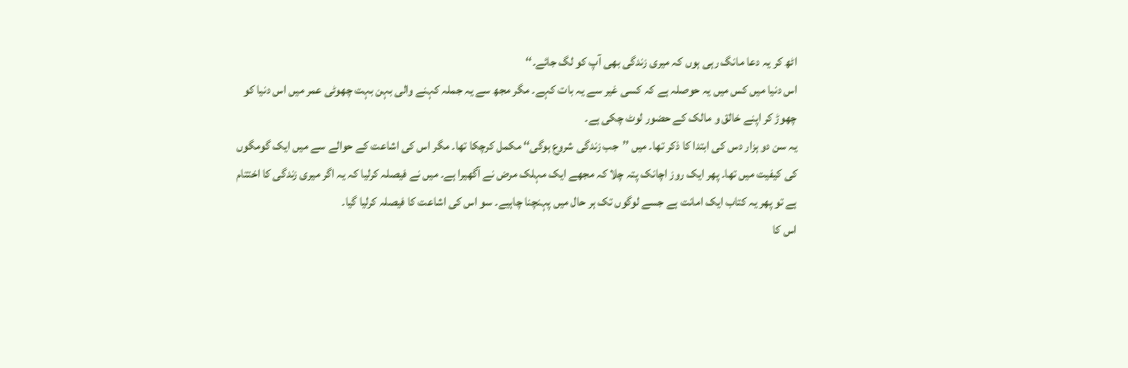اٹھ کر یہ دعا مانگ رہی ہوں کہ میری زندگی بھی آپ کو لگ جائے۔‘‘
اس دنیا میں کس میں یہ حوصلہ ہے کہ کسی غیر سے یہ بات کہے۔ مگر مجھ سے یہ جملہ کہنے والی بہن بہت چھوٹی عمر میں اس دنیا کو چھوڑ کر اپنے خالق و مالک کے حضور لوٹ چکی ہے۔
یہ سن دو ہزار دس کی ابتدا کا ذکر تھا۔ میں ’’جب زندگی شروع ہوگی‘‘ مکمل کرچکا تھا۔ مگر اس کی اشاعت کے حوالے سے میں ایک گومگوں کی کیفیت میں تھا۔ پھر ایک روز اچانک پتہ چلا کہ مجھے ایک مہلک مرض نے آگھیرا ہے۔ میں نے فیصلہ کرلیا کہ یہ اگر میری زندگی کا اختتام ہے تو پھر یہ کتاب ایک امانت ہے جسے لوگوں تک ہر حال میں پہنچنا چاہیے۔ سو اس کی اشاعت کا فیصلہ کرلیا گیا۔
اس کا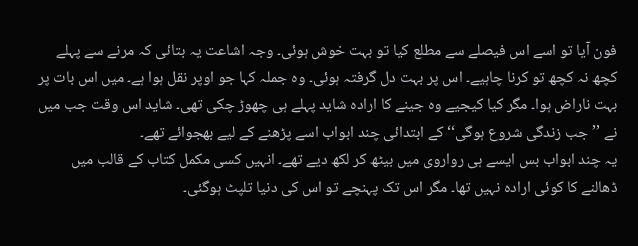فون آیا تو اسے اس فیصلے سے مطلع کیا تو بہت خوش ہوئی۔ وجہ اشاعت یہ بتائی کہ مرنے سے پہلے کچھ نہ کچھ تو کرنا چاہیے۔ اس پر بہت دل گرفتہ ہوئی۔ وہ جملہ کہا جو اوپر نقل ہوا ہے۔ میں اس بات پر بہت ناراض ہوا۔ مگر کیا کیجیے وہ جینے کا ارادہ شاید پہلے ہی چھوڑ چکی تھی۔ شاید اس وقت جب میں نے ’’جب زندگی شروع ہوگی‘‘ کے ابتدائی چند ابواب اسے پڑھنے کے لیے بھجوائے تھے۔
یہ چند ابواب بس ایسے ہی رواروی میں بیٹھ کر لکھ دیے تھے۔ انہیں کسی مکمل کتاب کے قالب میں ڈھالنے کا کوئی ارادہ نہیں تھا۔ مگر اس تک پہنچے تو اس کی دنیا تلپٹ ہوگئی۔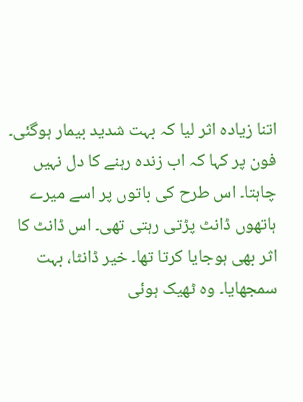اتنا زیادہ اثر لیا کہ بہت شدید بیمار ہوگئی۔ فون پر کہا کہ اب زندہ رہنے کا دل نہیں چاہتا۔ اس طرح کی باتوں پر اسے میرے ہاتھوں ڈانٹ پڑتی رہتی تھی۔ اس ڈانٹ کا اثر بھی ہوجایا کرتا تھا۔ خیر ڈانٹا، بہت سمجھایا۔ وہ ٹھیک ہوئی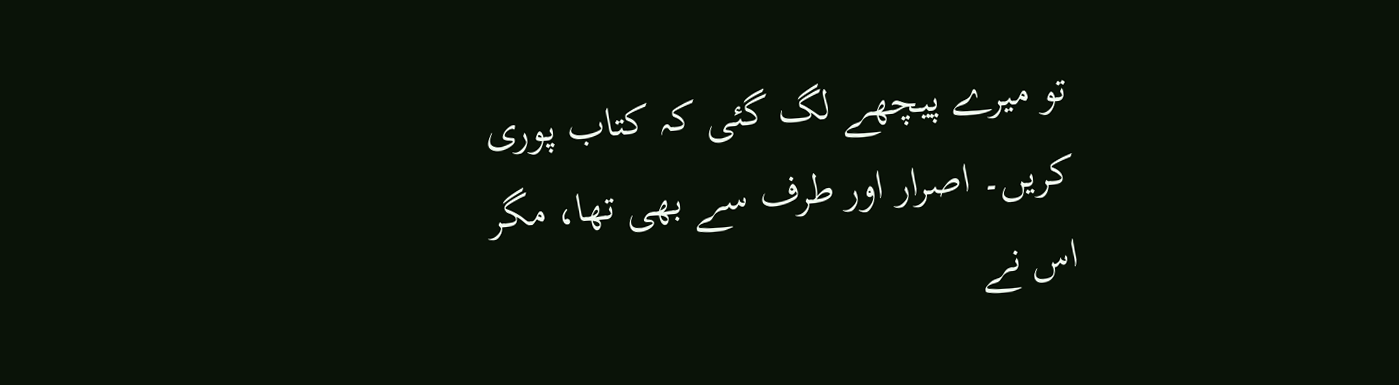تو میرے پیچھے لگ گئی کہ کتاب پوری کریں۔ اصرار اور طرف سے بھی تھا، مگر اس نے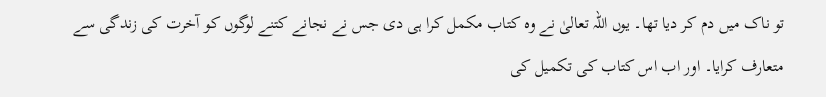تو ناک میں دم کر دیا تھا۔ یوں اللہ تعالیٰ نے وہ کتاب مکمل کرا ہی دی جس نے نجانے کتنے لوگوں کو آخرت کی زندگی سے متعارف کرایا۔ اور اب اس کتاب کی تکمیل کی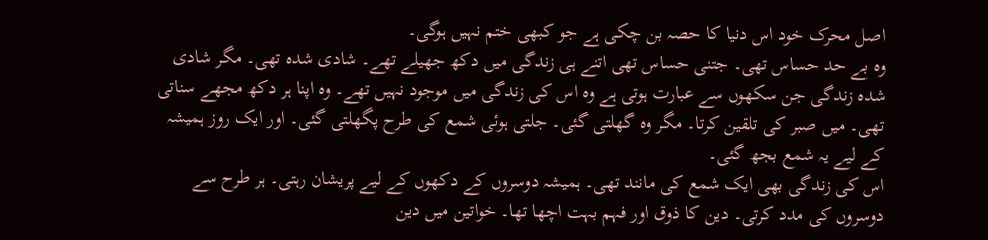اصل محرک خود اس دنیا کا حصہ بن چکی ہے جو کبھی ختم نہیں ہوگی۔
وہ بے حد حساس تھی۔ جتنی حساس تھی اتنے ہی زندگی میں دکھ جھیلے تھے۔ شادی شدہ تھی۔ مگر شادی شدہ زندگی جن سکھوں سے عبارت ہوتی ہے وہ اس کی زندگی میں موجود نہیں تھے۔ وہ اپنا ہر دکھ مجھے سناتی تھی۔ میں صبر کی تلقین کرتا۔ مگر وہ گھلتی گئی۔ جلتی ہوئی شمع کی طرح پگھلتی گئی۔ اور ایک روز ہمیشہ کے لیے یہ شمع بجھ گئی۔
اس کی زندگی بھی ایک شمع کی مانند تھی۔ ہمیشہ دوسروں کے دکھوں کے لیے پریشان رہتی۔ ہر طرح سے دوسروں کی مدد کرتی۔ دین کا ذوق اور فہم بہت اچھا تھا۔ خواتین میں دین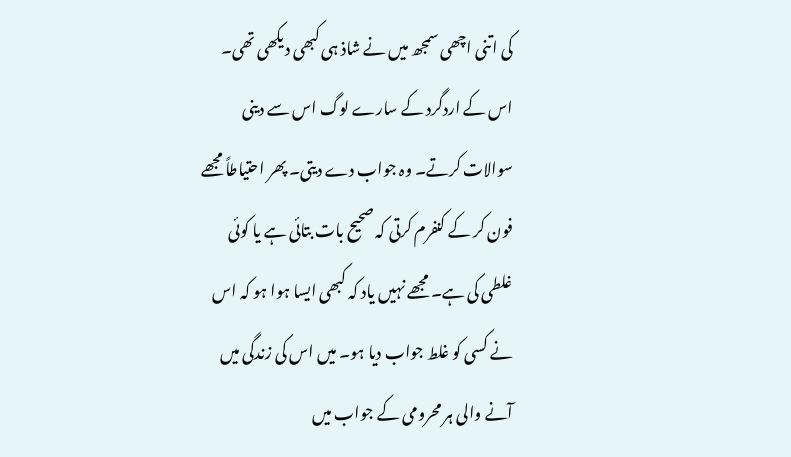کی اتنی اچھی سمجھ میں نے شاذ ہی کبھی دیکھی تھی۔ اس کے اردگرد کے سارے لوگ اس سے دینی سوالات کرتے۔ وہ جواب دے دیتی۔ پھر احتیاطاً مجھے فون کر کے کنفرم کرتی کہ صحیح بات بتائی ہے یا کوئی غلطی کی ہے۔ مجھے نہیں یاد کہ کبھی ایسا ہوا ہو کہ اس نے کسی کو غلط جواب دیا ہو۔ میں اس کی زندگی میں آنے والی ہر محرومی کے جواب میں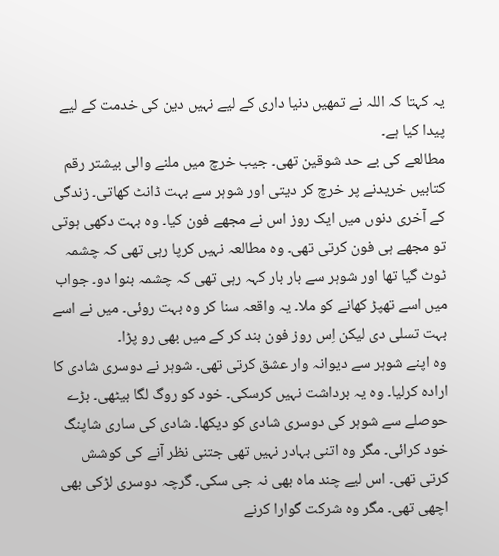یہ کہتا کہ اللہ نے تمھیں دنیا داری کے لیے نہیں دین کی خدمت کے لیے پیدا کیا ہے۔
مطالعے کی بے حد شوقین تھی۔ جیب خرچ میں ملنے والی بیشتر رقم کتابیں خریدنے پر خرچ کر دیتی اور شوہر سے بہت ڈانٹ کھاتی۔ زندگی کے آخری دنوں میں ایک روز اس نے مجھے فون کیا۔ وہ بہت دکھی ہوتی تو مجھے ہی فون کرتی تھی۔ وہ مطالعہ نہیں کرپا رہی تھی کہ چشمہ ٹوٹ گیا تھا اور شوہر سے بار بار کہہ رہی تھی کہ چشمہ بنوا دو۔ جواب میں اسے تھپڑ کھانے کو ملا۔ یہ واقعہ سنا کر وہ بہت روئی۔ میں نے اسے بہت تسلی دی لیکن اِس روز فون بند کر کے میں بھی رو پڑا۔
وہ اپنے شوہر سے دیوانہ وار عشق کرتی تھی۔ شوہر نے دوسری شادی کا ارادہ کرلیا۔ وہ یہ برداشت نہیں کرسکی۔ خود کو روگ لگا بیٹھی۔ بڑے حوصلے سے شوہر کی دوسری شادی کو دیکھا۔ شادی کی ساری شاپنگ خود کرائی۔ مگر وہ اتنی بہادر نہیں تھی جتنی نظر آنے کی کوشش کرتی تھی۔ اس لیے چند ماہ بھی نہ جی سکی۔ گرچہ دوسری لڑکی بھی اچھی تھی۔ مگر وہ شرکت گوارا کرنے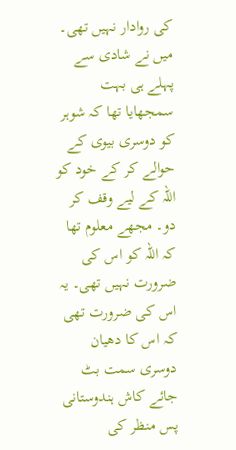کی روادار نہیں تھی۔ میں نے شادی سے پہلے ہی بہت سمجھایا تھا کہ شوہر کو دوسری بیوی کے حوالے کر کے خود کو اللہ کے لیے وقف کر دو۔ مجھے معلوم تھا کہ اللہ کو اس کی ضرورت نہیں تھی۔ یہ اس کی ضرورت تھی کہ اس کا دھیان دوسری سمت بٹ جائے کاش ہندوستانی پس منظر کی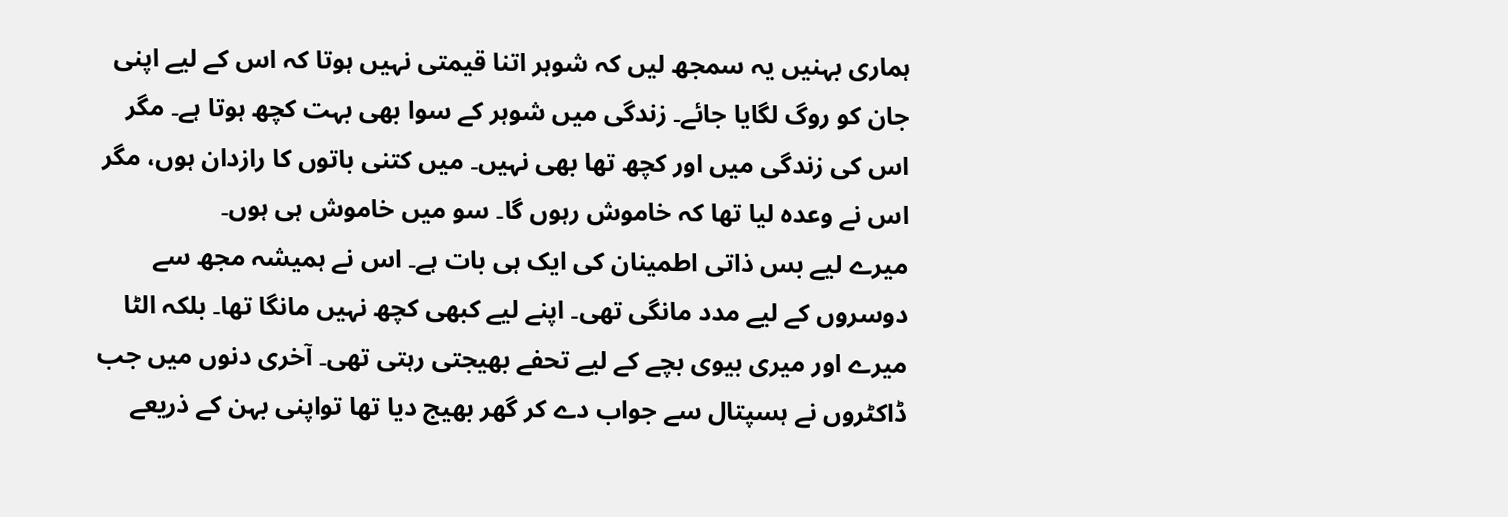ہماری بہنیں یہ سمجھ لیں کہ شوہر اتنا قیمتی نہیں ہوتا کہ اس کے لیے اپنی جان کو روگ لگایا جائے۔ زندگی میں شوہر کے سوا بھی بہت کچھ ہوتا ہے۔ مگر اس کی زندگی میں اور کچھ تھا بھی نہیں۔ میں کتنی باتوں کا رازدان ہوں، مگر اس نے وعدہ لیا تھا کہ خاموش رہوں گا۔ سو میں خاموش ہی ہوں۔
میرے لیے بس ذاتی اطمینان کی ایک ہی بات ہے۔ اس نے ہمیشہ مجھ سے دوسروں کے لیے مدد مانگی تھی۔ اپنے لیے کبھی کچھ نہیں مانگا تھا۔ بلکہ الٹا میرے اور میری بیوی بچے کے لیے تحفے بھیجتی رہتی تھی۔ آخری دنوں میں جب ڈاکٹروں نے ہسپتال سے جواب دے کر گھر بھیج دیا تھا تواپنی بہن کے ذریعے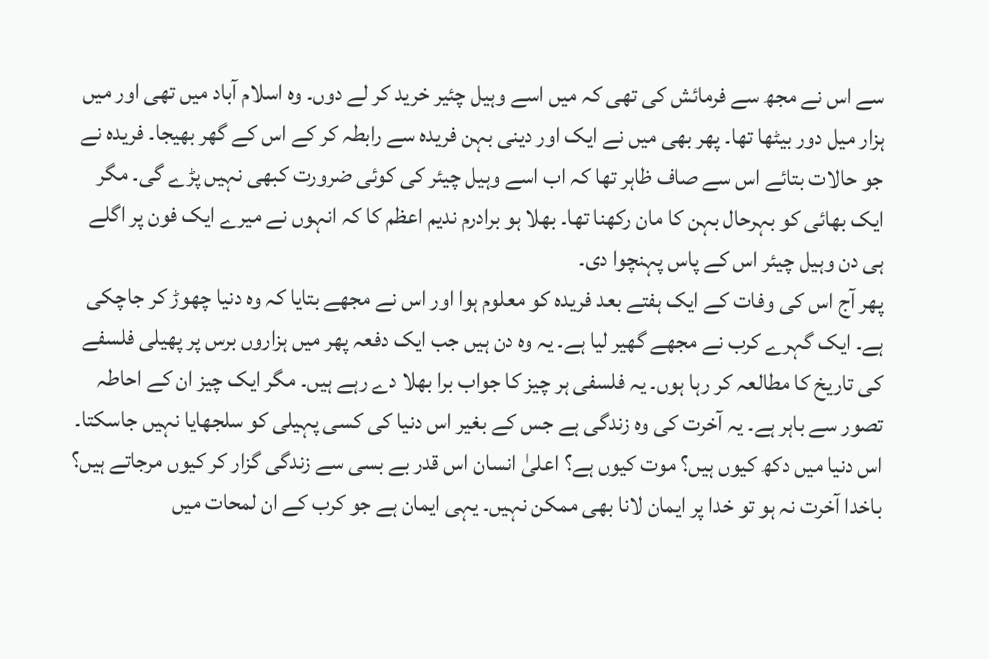سے اس نے مجھ سے فرمائش کی تھی کہ میں اسے وہیل چئیر خرید کر لے دوں۔ وہ اسلام آباد میں تھی اور میں ہزار میل دور بیٹھا تھا۔ پھر بھی میں نے ایک اور دینی بہن فریدہ سے رابطہ کر کے اس کے گھر بھیجا۔ فریدہ نے جو حالات بتائے اس سے صاف ظاہر تھا کہ اب اسے وہیل چیئر کی کوئی ضرورت کبھی نہیں پڑے گی۔ مگر ایک بھائی کو بہرحال بہن کا مان رکھنا تھا۔ بھلا ہو برادرم ندیم اعظم کا کہ انہوں نے میرے ایک فون پر اگلے ہی دن وہیل چیئر اس کے پاس پہنچوا دی۔
پھر آج اس کی وفات کے ایک ہفتے بعد فریدہ کو معلوم ہوا اور اس نے مجھے بتایا کہ وہ دنیا چھوڑ کر جاچکی ہے۔ ایک گہرے کرب نے مجھے گھیر لیا ہے۔ یہ وہ دن ہیں جب ایک دفعہ پھر میں ہزاروں برس پر پھیلی فلسفے کی تاریخ کا مطالعہ کر رہا ہوں۔ یہ فلسفی ہر چیز کا جواب برا بھلا دے رہے ہیں۔ مگر ایک چیز ان کے احاطہ تصور سے باہر ہے۔ یہ آخرت کی وہ زندگی ہے جس کے بغیر اس دنیا کی کسی پہیلی کو سلجھایا نہیں جاسکتا۔ اس دنیا میں دکھ کیوں ہیں؟ موت کیوں ہے؟ اعلیٰ انسان اس قدر بے بسی سے زندگی گزار کر کیوں مرجاتے ہیں؟
باخدا آخرت نہ ہو تو خدا پر ایمان لانا بھی ممکن نہیں۔ یہی ایمان ہے جو کرب کے ان لمحات میں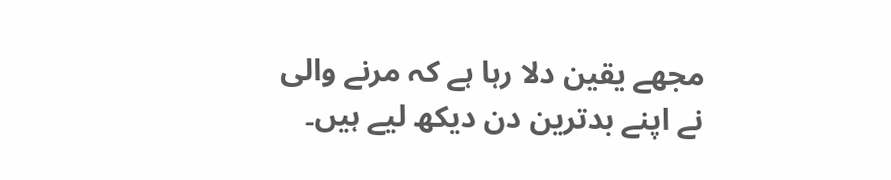مجھے یقین دلا رہا ہے کہ مرنے والی نے اپنے بدترین دن دیکھ لیے ہیں۔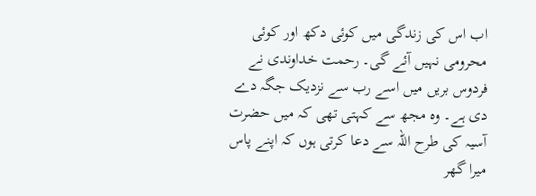اب اس کی زندگی میں کوئی دکھ اور کوئی محرومی نہیں آئے گی۔ رحمت خداوندی نے فردوس بریں میں اسے رب سے نزدیک جگہ دے دی ہے۔ وہ مجھ سے کہتی تھی کہ میں حضرت آسیہ کی طرح اللہ سے دعا کرتی ہوں کہ اپنے پاس میرا گھر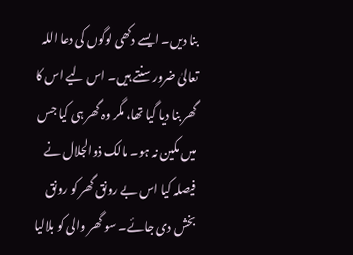بنا دیں۔ ایسے دکھی لوگوں کی دعا اللہ تعالیٰ ضرور سنتے ہیں۔ اس لیے اس کا گھر بنا دیا گیا تھا، مگر وہ گھر ہی کیا جس میں مکین نہ ہو۔ مالک ذوالجلال نے فیصلہ کیا اس بے رونق گھر کو رونق بخش دی جائے۔ سو گھر والی کو بلالیا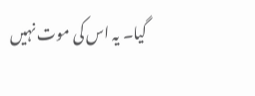گیا۔ یہ اس کی موت نہیں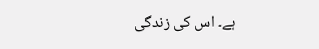ہے۔ اس کی زندگی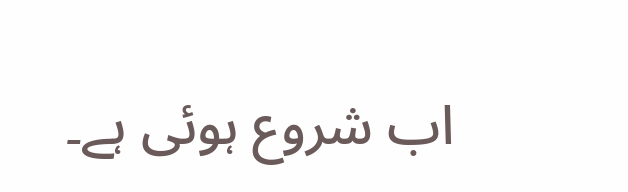اب شروع ہوئی ہے۔